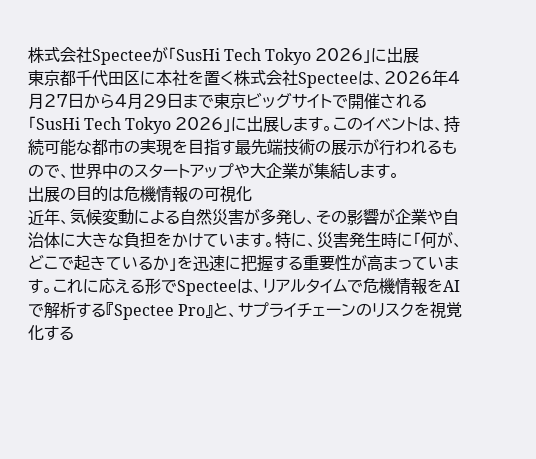株式会社Specteeが「SusHi Tech Tokyo 2026」に出展
東京都千代田区に本社を置く株式会社Specteeは、2026年4月27日から4月29日まで東京ビッグサイトで開催される「SusHi Tech Tokyo 2026」に出展します。このイベントは、持続可能な都市の実現を目指す最先端技術の展示が行われるもので、世界中のスタートアップや大企業が集結します。
出展の目的は危機情報の可視化
近年、気候変動による自然災害が多発し、その影響が企業や自治体に大きな負担をかけています。特に、災害発生時に「何が、どこで起きているか」を迅速に把握する重要性が高まっています。これに応える形でSpecteeは、リアルタイムで危機情報をAIで解析する『Spectee Pro』と、サプライチェーンのリスクを視覚化する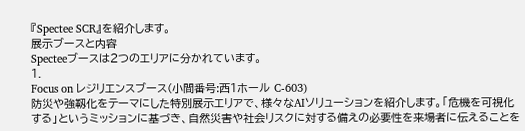『Spectee SCR』を紹介します。
展示ブースと内容
Specteeブースは2つのエリアに分かれています。
1.
Focus on レジリエンスブース(小間番号:西1ホール C-603)
防災や強靱化をテーマにした特別展示エリアで、様々なAIソリューションを紹介します。「危機を可視化する」というミッションに基づき、自然災害や社会リスクに対する備えの必要性を来場者に伝えることを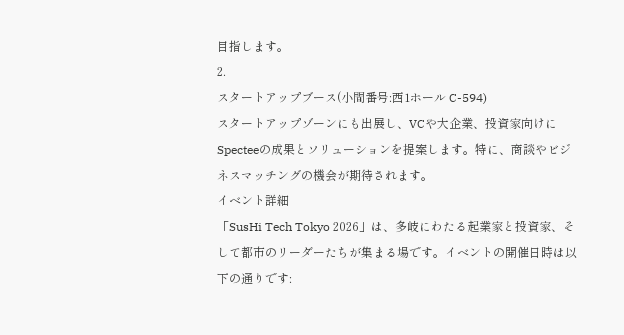目指します。
2.
スタートアップブース(小間番号:西1ホール C-594)
スタートアップゾーンにも出展し、VCや大企業、投資家向けにSpecteeの成果とソリューションを提案します。特に、商談やビジネスマッチングの機会が期待されます。
イベント詳細
「SusHi Tech Tokyo 2026」は、多岐にわたる起業家と投資家、そして都市のリーダーたちが集まる場です。イベントの開催日時は以下の通りです: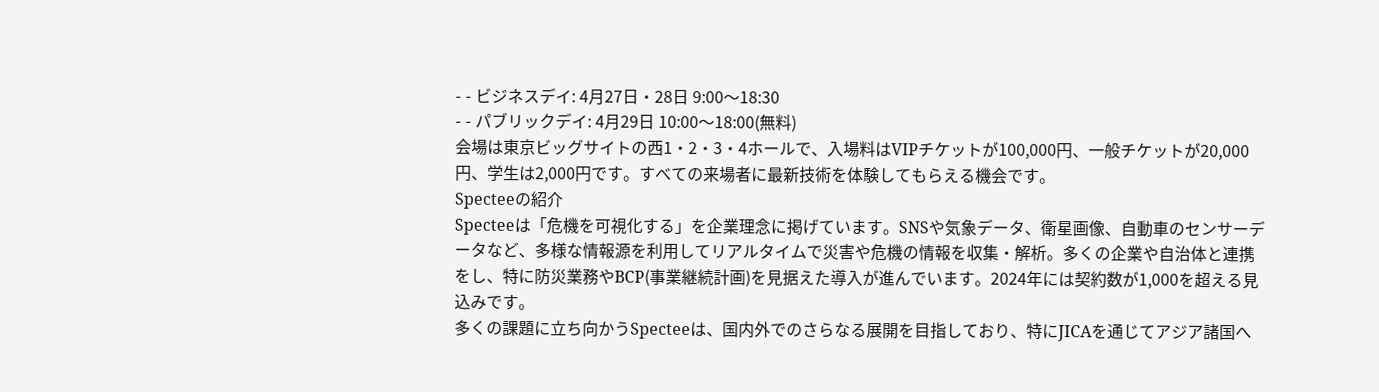- - ビジネスデイ: 4月27日・28日 9:00〜18:30
- - パブリックデイ: 4月29日 10:00〜18:00(無料)
会場は東京ビッグサイトの西1・2・3・4ホールで、入場料はVIPチケットが100,000円、一般チケットが20,000円、学生は2,000円です。すべての来場者に最新技術を体験してもらえる機会です。
Specteeの紹介
Specteeは「危機を可視化する」を企業理念に掲げています。SNSや気象データ、衛星画像、自動車のセンサーデータなど、多様な情報源を利用してリアルタイムで災害や危機の情報を収集・解析。多くの企業や自治体と連携をし、特に防災業務やBCP(事業継続計画)を見据えた導入が進んでいます。2024年には契約数が1,000を超える見込みです。
多くの課題に立ち向かうSpecteeは、国内外でのさらなる展開を目指しており、特にJICAを通じてアジア諸国へ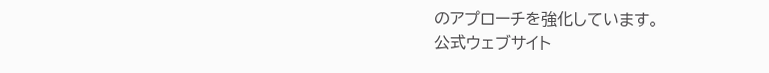のアプローチを強化しています。
公式ウェブサイト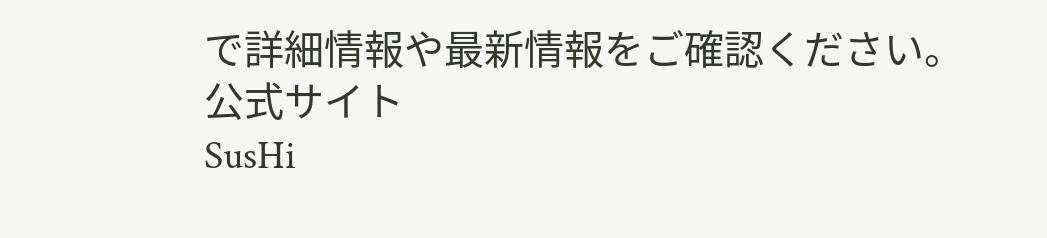で詳細情報や最新情報をご確認ください。
公式サイト
SusHi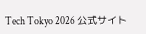Tech Tokyo 2026 公式サイト